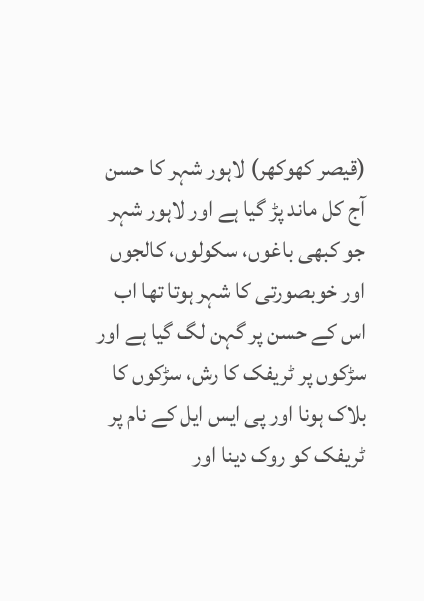(قیصر کھوکھر) لاہور شہر کا حسن آج کل ماند پڑ گیا ہے اور لاہور شہر جو کبھی باغوں، سکولوں، کالجوں اور خوبصورتی کا شہر ہوتا تھا اب اس کے حسن پر گہن لگ گیا ہے اور سڑکوں پر ٹریفک کا رش، سڑکوں کا بلاک ہونا اور پی ایس ایل کے نام پر ٹریفک کو روک دینا اور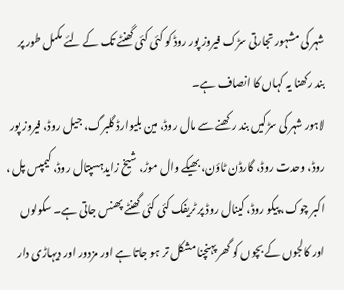شہر کی مشہور تجارتی سڑک فیروز پور روڈ کو کئی کئی گھنٹے تک کے لئے مکمل طور پر بند رکھنا یہ کہاں کا انصاف ہے۔
لاہور شہر کی سڑکیں بند رکھنے سے مال روڈ، مین بلیوارڈ گلبرگ، جیل روڈ، فیروز پور روڈ، وحدت روڈ، گارڈن ٹاؤن، بھیکے وال موڑ، شیخ زایدہسپتال روڈ، کیمپس پل ، اکبر چوک، پیکو روڈ، کینال روڈ پر ٹریفک کئی کئی گھنٹے پھنس جاتی ہے۔ سکولوں اور کالجوں کے بچوں کو گھر پہنچنا مشکل تر ہو جاتا ہے اور مزدور اور دیہاڑی دار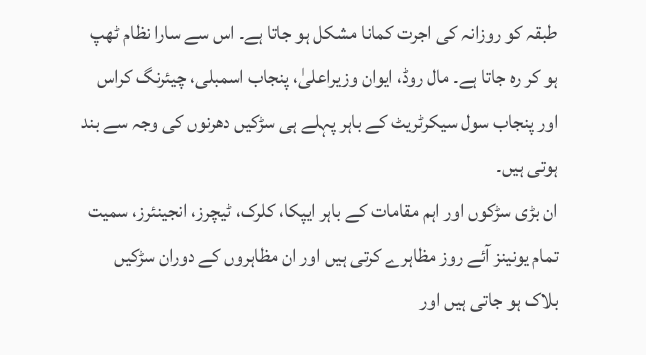طبقہ کو روزانہ کی اجرت کمانا مشکل ہو جاتا ہے۔ اس سے سارا نظام ٹھپ ہو کر رہ جاتا ہے۔ مال روڈ، ایوان وزیراعلیٰ، پنجاب اسمبلی، چیئرنگ کراس اور پنجاب سول سیکرٹریٹ کے باہر پہلے ہی سڑکیں دھرنوں کی وجہ سے بند ہوتی ہیں۔
ان بڑی سڑکوں اور اہم مقامات کے باہر ایپکا، کلرک، ٹیچرز، انجینئرز، سمیت تمام یونینز آئے روز مظاہرے کرتی ہیں اور ان مظاہروں کے دوران سڑکیں بلاک ہو جاتی ہیں اور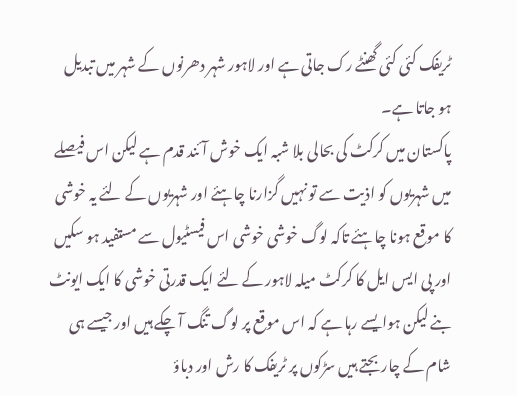ٹریفک کئی کئی گھنٹے رک جاتی ہے اور لاہور شہر دھرنوں کے شہر میں تبدیل ہو جاتا ہے۔
پاکستان میں کرکٹ کی بحالی بلا شبہ ایک خوش آئند قدم ہے لیکن اس فیصلے میں شہریوں کو اذیت سے تو نہیں گزارنا چاہئے اور شہریوں کے لئے یہ خوشی کا موقع ہونا چاہئے تاکہ لوگ خوشی خوشی اس فیسٹیول سے مستفید ہو سکیں اور پی ایس ایل کا کرکٹ میلہ لاہور کے لئے ایک قدرتی خوشی کا ایک ایونٹ بنے لیکن ہوایسے رہا ہے کہ اس موقع پر لوگ تنگ آ چکے ہیں اور جیسے ہی شام کے چار بجتے ہیں سڑکوں پر ٹریفک کا رش اور دباؤ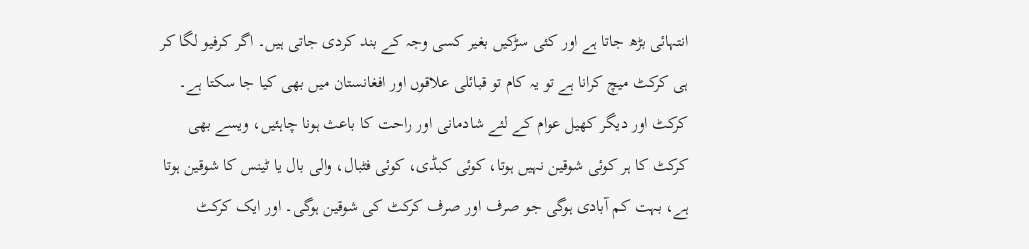انتہائی بڑھ جاتا ہے اور کئی سڑکیں بغیر کسی وجہ کے بند کردی جاتی ہیں۔ اگر کرفیو لگا کر ہی کرکٹ میچ کرانا ہے تو یہ کام تو قبائلی علاقوں اور افغانستان میں بھی کیا جا سکتا ہے۔
کرکٹ اور دیگر کھیل عوام کے لئے شادمانی اور راحت کا باعث ہونا چاہئیں، ویسے بھی کرکٹ کا ہر کوئی شوقین نہیں ہوتا، کوئی کبڈی، کوئی فٹبال، والی بال یا ٹینس کا شوقین ہوتا ہے، بہت کم آبادی ہوگی جو صرف اور صرف کرکٹ کی شوقین ہوگی۔ اور ایک کرکٹ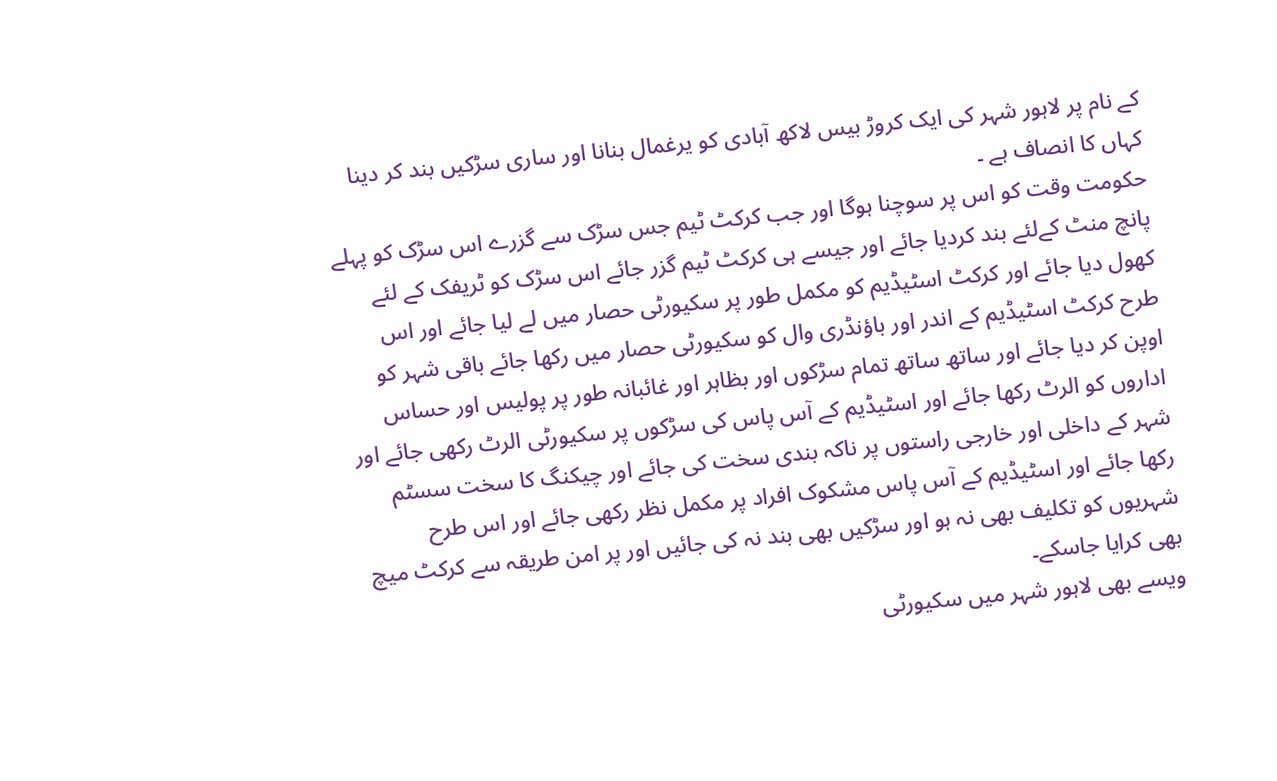کے نام پر لاہور شہر کی ایک کروڑ بیس لاکھ آبادی کو یرغمال بنانا اور ساری سڑکیں بند کر دینا کہاں کا انصاف ہے ۔
حکومت وقت کو اس پر سوچنا ہوگا اور جب کرکٹ ٹیم جس سڑک سے گزرے اس سڑک کو پہلے پانچ منٹ کےلئے بند کردیا جائے اور جیسے ہی کرکٹ ٹیم گزر جائے اس سڑک کو ٹریفک کے لئے کھول دیا جائے اور کرکٹ اسٹیڈیم کو مکمل طور پر سکیورٹی حصار میں لے لیا جائے اور اس طرح کرکٹ اسٹیڈیم کے اندر اور باؤنڈری وال کو سکیورٹی حصار میں رکھا جائے باقی شہر کو اوپن کر دیا جائے اور ساتھ ساتھ تمام سڑکوں اور بظاہر اور غائبانہ طور پر پولیس اور حساس اداروں کو الرٹ رکھا جائے اور اسٹیڈیم کے آس پاس کی سڑکوں پر سکیورٹی الرٹ رکھی جائے اور شہر کے داخلی اور خارجی راستوں پر ناکہ بندی سخت کی جائے اور چیکنگ کا سخت سسٹم رکھا جائے اور اسٹیڈیم کے آس پاس مشکوک افراد پر مکمل نظر رکھی جائے اور اس طرح شہریوں کو تکلیف بھی نہ ہو اور سڑکیں بھی بند نہ کی جائیں اور پر امن طریقہ سے کرکٹ میچ بھی کرایا جاسکے۔
ویسے بھی لاہور شہر میں سکیورٹی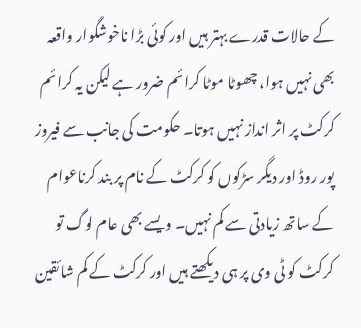کے حالات قدرے بہتر ہیں اور کوئی بڑا ناخوشگوار واقعہ بھی نہیں ہوا، چھوٹا موٹا کرائم ضرور ہے لیکن یہ کرائم کرکٹ پر اثر انداز نہیں ہوتا۔ حکومت کی جانب سے فیروز پور روڈ اور دیگر سڑکوں کو کرکٹ کے نام پر بند کرناعوام کے ساتھ زیادتی سے کم نہیں۔ ویسے بھی عام لوگ تو کرکٹ کو ٹی وی پر ہی دیکھتے ہیں اور کرکٹ کے کم شائقین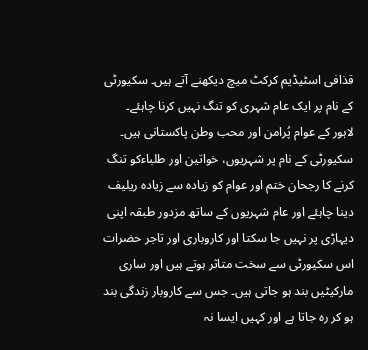قذافی اسٹیڈیم کرکٹ میچ دیکھنے آتے ہیں۔ سکیورٹی کے نام پر ایک عام شہری کو تنگ نہیں کرنا چاہئے۔
لاہور کے عوام پُرامن اور محب وطن پاکستانی ہیں۔ سکیورٹی کے نام پر شہریوں، خواتین اور طلباءکو تنگ کرنے کا رجحان ختم اور عوام کو زیادہ سے زیادہ ریلیف دینا چاہئے اور عام شہریوں کے ساتھ مزدور طبقہ اپنی دیہاڑی پر نہیں جا سکتا اور کاروباری اور تاجر حضرات اس سکیورٹی سے سخت متاثر ہوتے ہیں اور ساری مارکیٹیں بند ہو جاتی ہیں۔ جس سے کاروبار زندگی بند ہو کر رہ جاتا ہے اور کہیں ایسا نہ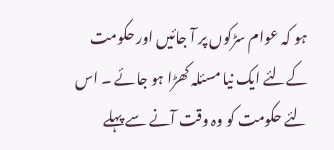ہو کہ عوام سڑکوں پر آ جائیں اور حکومت کےلئے ایک نیا مسئلہ کھڑا ہو جائے ۔ اس لئے حکومت کو وہ وقت آنے سے پہلے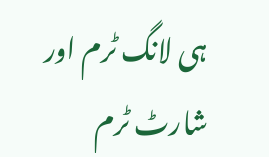ہی لانگ ٹرم اور شارٹ ٹرم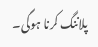پلاننگ کرنا ہوگی۔